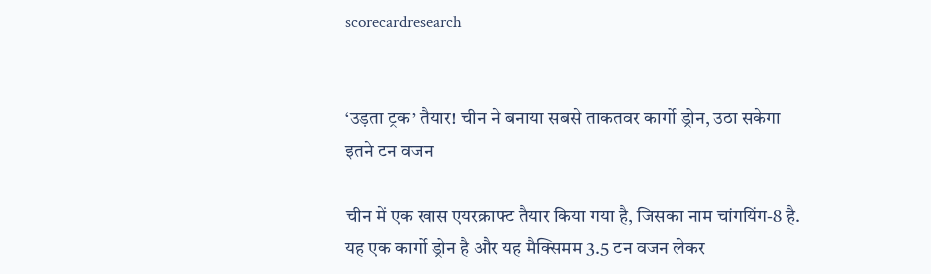scorecardresearch


‘उड़ता ट्रक’ तैयार! चीन ने बनाया सबसे ताकतवर कार्गो ड्रोन, उठा सकेगा इतने टन वजन

चीन में एक खास एयरक्राफ्ट तैयार किया गया है, जिसका नाम चांगयिंग-8 है. यह एक कार्गो ड्रोन है और यह मैक्सिमम 3.5 टन वजन लेकर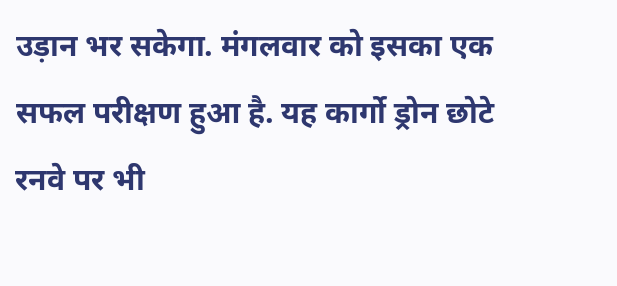उड़ान भर सकेगा. मंगलवार को इसका एक सफल परीक्षण हुआ है. यह कार्गो ड्रोन छोटे रनवे पर भी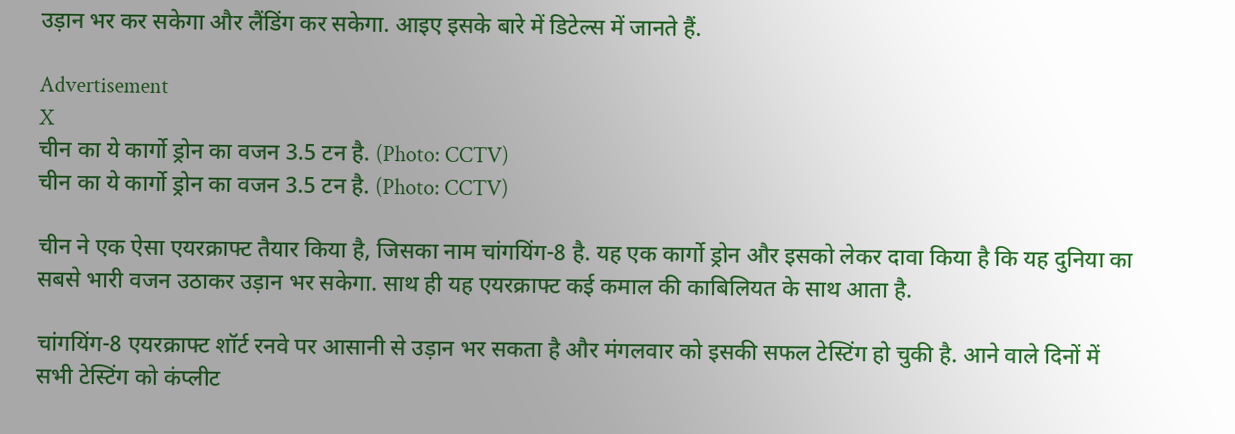उड़ान भर कर सकेगा और लैंडिंग कर सकेगा. आइए इसके बारे में डिटेल्स में जानते हैं.

Advertisement
X
चीन का ये कार्गो ड्रोन का वजन 3.5 टन है. (Photo: CCTV)
चीन का ये कार्गो ड्रोन का वजन 3.5 टन है. (Photo: CCTV)

चीन ने एक ऐसा एयरक्राफ्ट तैयार किया है, जिसका नाम चांगयिंग-8 है. यह एक कार्गो ड्रोन और इसको लेकर दावा किया है कि यह दुनिया का सबसे भारी वजन उठाकर उड़ान भर सकेगा. साथ ही यह एयरक्राफ्ट कई कमाल की काबिलियत के साथ आता है.

चांगयिंग-8 एयरक्राफ्ट शॉर्ट रनवे पर आसानी से उड़ान भर सकता है और मंगलवार को इसकी सफल टेस्टिंग हो चुकी है. आने वाले दिनों में सभी टेस्टिंग को कंप्लीट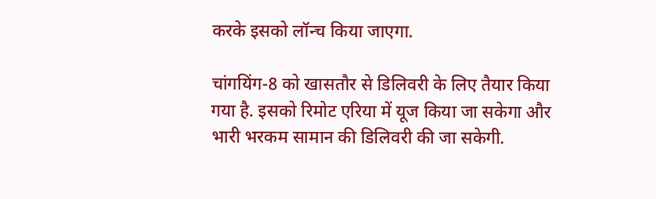करके इसको लॉन्च किया जाएगा.

चांगयिंग-8 को खासतौर से डिलिवरी के लिए तैयार किया गया है. इसको रिमोट एरिया में यूज किया जा सकेगा और भारी भरकम सामान की डिलिवरी की जा सकेगी.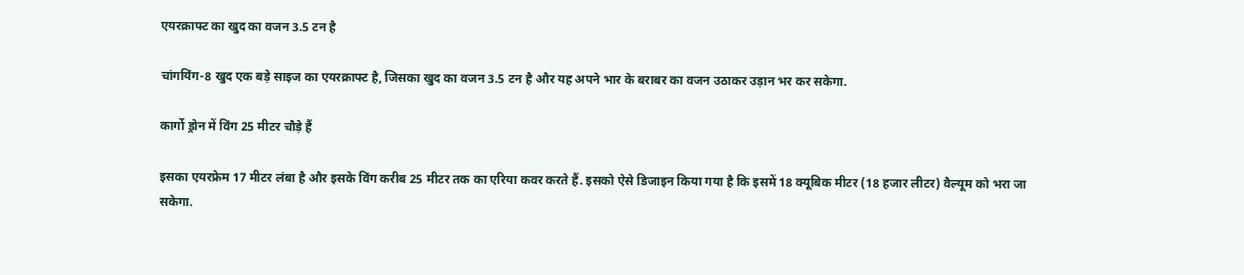एयरक्राफ्ट का खुद का वजन 3.5 टन है

चांगयिंग-8 खुद एक बड़े साइज का एयरक्राफ्ट है, जिसका खुद का वजन 3.5 टन है और यह अपने भार के बराबर का वजन उठाकर उड़ान भर कर सकेगा.

कार्गो ड्रोन में विंग 25 मीटर चौड़े हैं

इसका एयरफ्रेम 17 मीटर लंबा है और इसके विंग करीब 25 मीटर तक का एरिया कवर करते हैं. इसको ऐसे डिजाइन किया गया है कि इसमें 18 क्यूबिक मीटर (18 हजार लीटर) वैल्यूम को भरा जा सकेगा.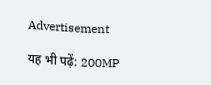Advertisement

यह भी पढ़ें: 200MP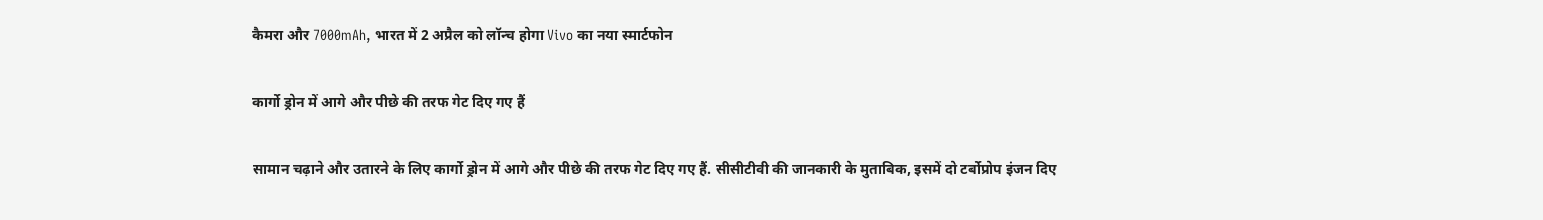कैमरा और 7000mAh, भारत में 2 अप्रैल को लॉन्च होगा Vivo का नया स्मार्टफोन

कार्गो ड्रोन में आगे और पीछे की तरफ गेट दिए गए हैं

सामान चढ़ाने और उतारने के लिए कार्गो ड्रोन में आगे और पीछे की तरफ गेट दिए गए हैं. सीसीटीवी की जानकारी के मुताबिक, इसमें दो टर्बोप्रोप इंजन दिए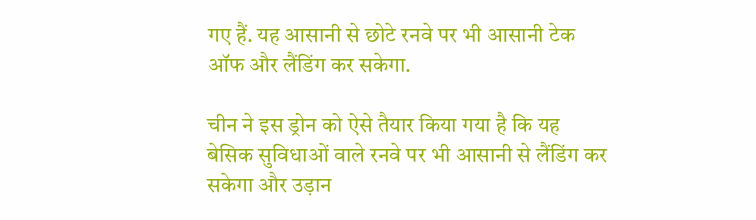गए हैं. यह आसानी से छोटे रनवे पर भी आसानी टेक
ऑफ और लैंडिंग कर सकेगा.

चीन ने इस ड्रोन को ऐसे तैयार किया गया है कि यह बेसिक सुविधाओं वाले रनवे पर भी आसानी से लैंडिंग कर सकेगा और उड़ान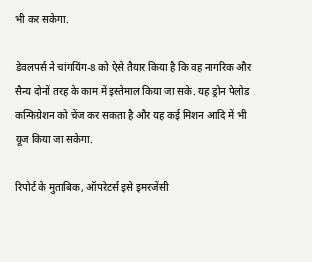भी कर सकेगा.

डेवलपर्स ने चांगयिंग-8 को ऐसे तैयार किया है कि वह नागरिक और सैन्य दोनों तरह के काम में इस्तेमाल किया जा सके. यह ड्रोन पेलोड कन्फिग्रेशन को चेंज कर सकता है और यह कई मिशन आदि में भी यूज किया जा सकेगा.

रिपोर्ट के मुताबिक, ऑपरेटर्स इसे इमरजेंसी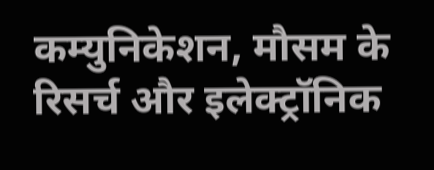कम्युनिकेशन, मौसम के रिसर्च और इलेक्ट्रॉनिक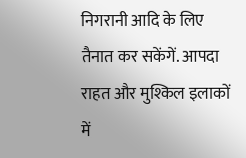निगरानी आदि के लिए तैनात कर सकेंगें. आपदा राहत और मुश्किल इलाकों में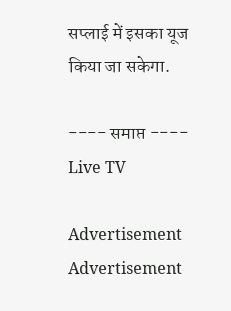सप्लाई में इसका यूज किया जा सकेगा.

---- समाप्त ----
Live TV

Advertisement
Advertisement